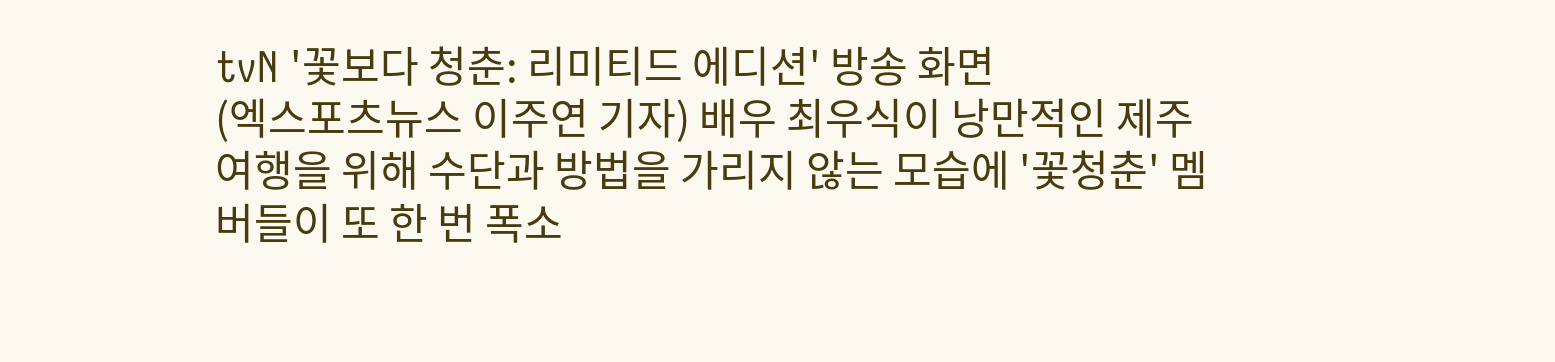tvN '꽃보다 청춘: 리미티드 에디션' 방송 화면
(엑스포츠뉴스 이주연 기자) 배우 최우식이 낭만적인 제주 여행을 위해 수단과 방법을 가리지 않는 모습에 '꽃청춘' 멤버들이 또 한 번 폭소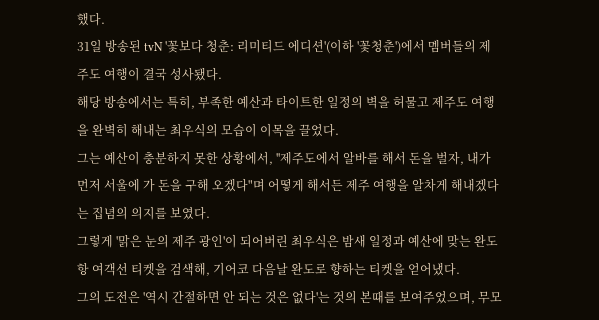했다.
31일 방송된 tvN '꽃보다 청춘: 리미티드 에디션'(이하 '꽃청춘')에서 멤버들의 제주도 여행이 결국 성사됐다.
해당 방송에서는 특히, 부족한 예산과 타이트한 일정의 벽을 허물고 제주도 여행을 완벽히 해내는 최우식의 모습이 이목을 끌었다.
그는 예산이 충분하지 못한 상황에서, ''제주도에서 알바를 해서 돈을 벌자, 내가 먼저 서울에 가 돈을 구해 오겠다"며 어떻게 해서든 제주 여행을 알차게 해내겠다는 집념의 의지를 보였다.
그렇게 '맑은 눈의 제주 광인'이 되어버린 최우식은 밤새 일정과 예산에 맞는 완도항 여객선 티켓을 검색해, 기어코 다음날 완도로 향하는 티켓을 얻어냈다.
그의 도전은 '역시 간절하면 안 되는 것은 없다'는 것의 본때를 보여주었으며, 무모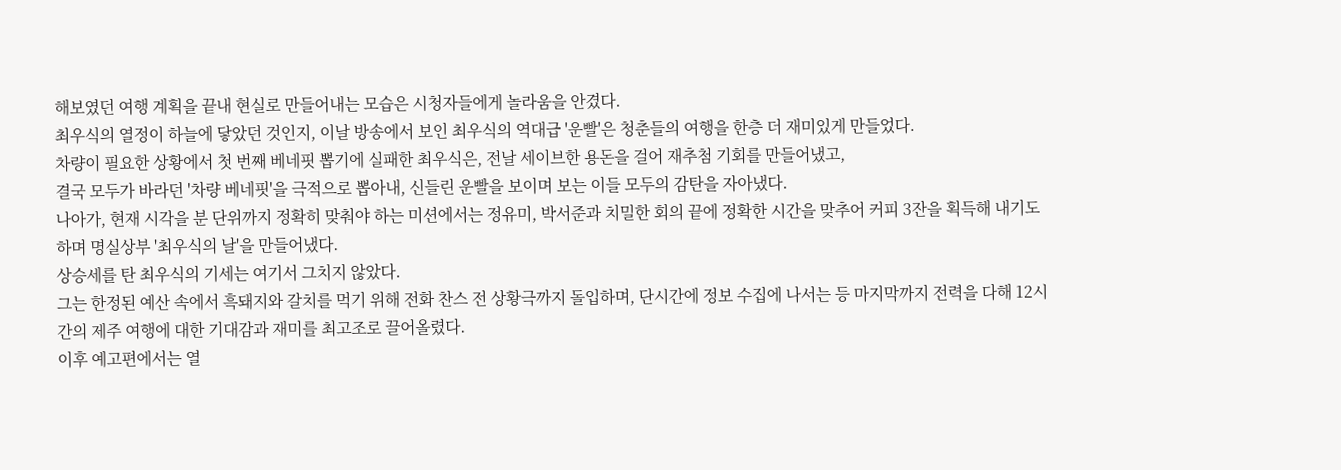해보였던 여행 계획을 끝내 현실로 만들어내는 모습은 시청자들에게 놀라움을 안겼다.
최우식의 열정이 하늘에 닿았던 것인지, 이날 방송에서 보인 최우식의 역대급 '운빨'은 청춘들의 여행을 한층 더 재미있게 만들었다.
차량이 필요한 상황에서 첫 번째 베네핏 뽑기에 실패한 최우식은, 전날 세이브한 용돈을 걸어 재추첨 기회를 만들어냈고,
결국 모두가 바라던 '차량 베네핏'을 극적으로 뽑아내, 신들린 운빨을 보이며 보는 이들 모두의 감탄을 자아냈다.
나아가, 현재 시각을 분 단위까지 정확히 맞춰야 하는 미션에서는 정유미, 박서준과 치밀한 회의 끝에 정확한 시간을 맞추어 커피 3잔을 획득해 내기도 하며 명실상부 '최우식의 날'을 만들어냈다.
상승세를 탄 최우식의 기세는 여기서 그치지 않았다.
그는 한정된 예산 속에서 흑돼지와 갈치를 먹기 위해 전화 찬스 전 상황극까지 돌입하며, 단시간에 정보 수집에 나서는 등 마지막까지 전력을 다해 12시간의 제주 여행에 대한 기대감과 재미를 최고조로 끌어올렸다.
이후 예고편에서는 열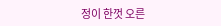정이 한껏 오른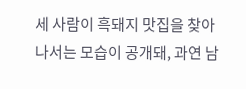세 사람이 흑돼지 맛집을 찾아 나서는 모습이 공개돼, 과연 남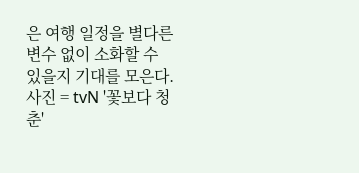은 여행 일정을 별다른 변수 없이 소화할 수 있을지 기대를 모은다.
사진 = tvN '꽃보다 청춘'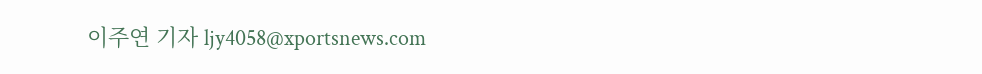이주연 기자 ljy4058@xportsnews.com